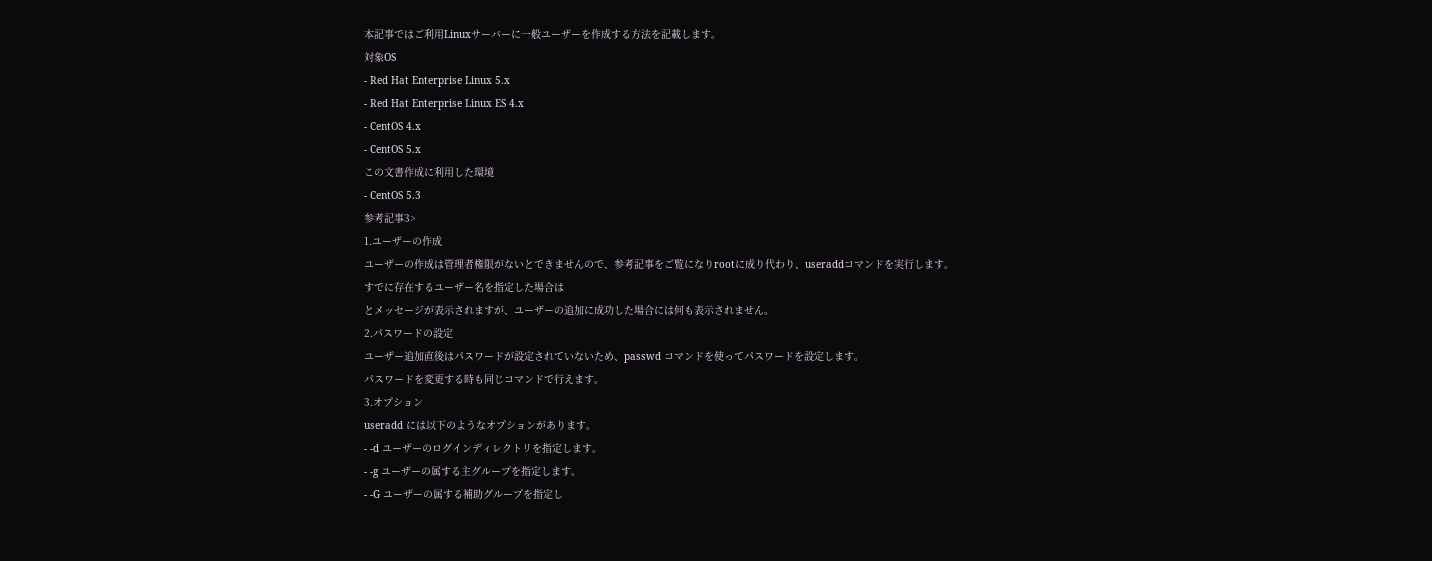本記事ではご利用Linuxサーバーに一般ユーザーを作成する方法を記載します。
対象OS
- Red Hat Enterprise Linux 5.x
- Red Hat Enterprise Linux ES 4.x
- CentOS 4.x
- CentOS 5.x
この文書作成に利用した環境
- CentOS 5.3
参考記事3>
1.ユーザーの作成
ユーザーの作成は管理者権限がないとできませんので、参考記事をご覧になりrootに成り代わり、useraddコマンドを実行します。
すでに存在するユーザー名を指定した場合は
とメッセージが表示されますが、ユーザーの追加に成功した場合には何も表示されません。
2.パスワードの設定
ユーザー追加直後はパスワードが設定されていないため、passwd コマンドを使ってパスワードを設定します。
パスワードを変更する時も同じコマンドで行えます。
3.オプション
useradd には以下のようなオプションがあります。
- -d ユーザーのログインディレクトリを指定します。
- -g ユーザーの属する主グループを指定します。
- -G ユーザーの属する補助グループを指定し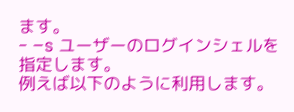ます。
- –s ユーザーのログインシェルを指定します。
例えば以下のように利用します。